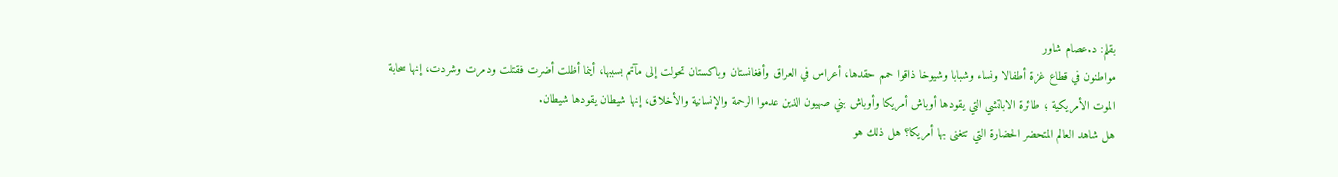بقلم: د.عصام شاور
مواطنون في قطاع غزة أطفالا ونساء وشبابا وشيوخا ذاقوا حمم حقدها، أعراس في العراق وأفغانستان وباكستان تحولت إلى مآتم بسببها، أينما أظلت أضرت فقتلت ودمرت وشردت، إنها سحابة الموت الأمريكية ؛ طائرة الاباتشي التي يقودها أوباش أمريكا وأوباش بني صهيون الذين عدموا الرحمة والإنسانية والأخلاق، إنها شيطان يقودها شيطان.
هل شاهد العالم المتحضر الحضارة التي تتغنى بها أمريكا؟ هل ذلك هو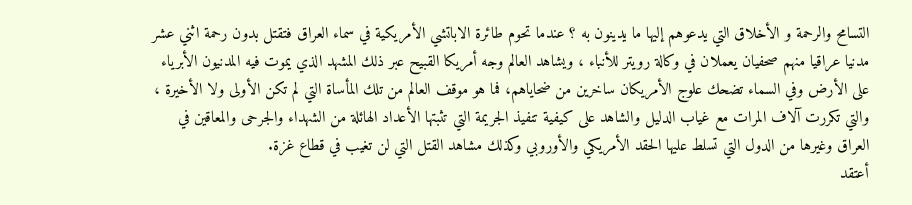التسامح والرحمة و الأخلاق التي يدعوهم إليها ما يدينون به ؟ عندما تحوم طائرة الاباتشي الأمريكية في سماء العراق فتقتل بدون رحمة اثني عشر مدنيا عراقيا منهم صحفيان يعملان في وكالة رويتر للأنباء ، ويشاهد العالم وجه أمريكا القبيح عبر ذلك المشهد الذي يموت فيه المدنيون الأبرياء على الأرض وفي السماء تضحك علوج الأمريكان ساخرين من ضحاياهم، فما هو موقف العالم من تلك المأساة التي لم تكن الأولى ولا الأخيرة ، والتي تكررت آلاف المرات مع غياب الدليل والشاهد على كيفية تنفيذ الجريمة التي تثبتها الأعداد الهائلة من الشهداء والجرحى والمعاقين في العراق وغيرها من الدول التي تسلط عليها الحقد الأمريكي والأوروبي وكذلك مشاهد القتل التي لن تغيب في قطاع غزة.
أعتقد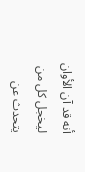أنه قد آن الأوان ليخجل كل من يتحدث عن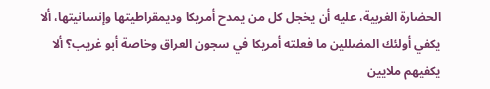الحضارة الغربية، عليه أن يخجل كل من يمدح أمريكا وديمقراطيتها وإنسانيتها، ألا يكفي أولئك المضللين ما فعلته أمريكا في سجون العراق وخاصة أبو غريب؟ ألا يكفيهم ملايين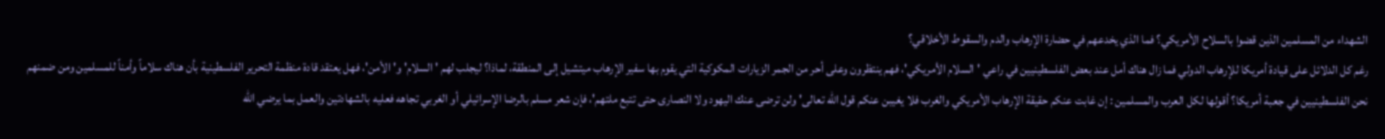الشهداء من المسلمين الذين قضوا بالسلاح الأمريكي؟ فما الذي يخدعهم في حضارة الإرهاب والدم والسقوط الأخلاقي؟
رغم كل الدلائل على قيادة أمريكا للإرهاب الدولي فما زال هناك أمل عند بعض الفلسطينيين في راعي 'السلام الأمريكي'، فهم ينتظرون وعلى أحر من الجمر الزيارات المكوكية التي يقوم بها سفير الإرهاب ميتشيل إلى المنطقة، لماذا؟ ليجلب لهم ' السلام' و' الأمن'، فهل يعتقد قادة منظمة التحرير الفلسطينية بأن هناك سلاماً وأمناً للمسلمين ومن ضمنهم نحن الفلسطينيين في جعبة أمريكا؟ أقولها لكل العرب والمسلمين : إن غابت عنكم حقيقة الإرهاب الأمريكي والغرب فلا يغيبن عنكم قول الله تعالى' ولن ترضى عنك اليهود ولا النصارى حتى تتبع ملتهم'، فإن شعر مسلم بالرضا الإسرائيلي أو الغربي تجاهه فعليه بالشهادتين والعمل بما يرضي الله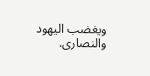ويغضب اليهود والنصارى.